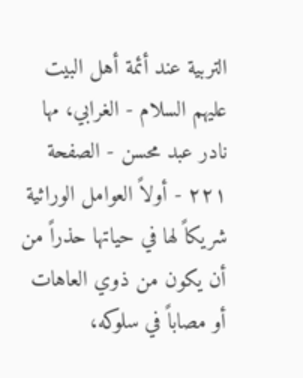التربية عند أئمة أهل البيت عليهم السلام - الغرابي، مها نادر عبد محسن - الصفحة ٢٢١ - أولاً العوامل الوراثية
شريكاً لها في حياتها حذراً من أن يكون من ذوي العاهات أو مصاباً في سلوكه،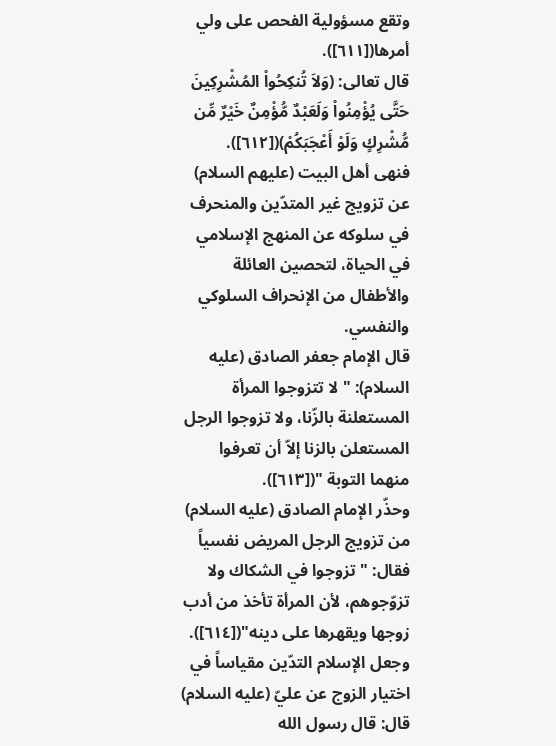وتقع مسؤولية الفحص على ولي أمرها([٦١١]).
قال تعالى: (وَلاَ تُنكِحُواْ المُشْرِكِينَ حَتَّى يُؤْمِنُواْ وَلَعَبْدٌ مُّؤْمِنٌ خَيْرٌ مِّن مُّشْرِكٍ وَلَوْ أَعْجَبَكُمْ)([٦١٢]).
فنهى أهل البيت (عليهم السلام) عن تزويج غير المتدّين والمنحرف في سلوكه عن المنهج الإسلامي في الحياة، لتحصين العائلة والأطفال من الإنحراف السلوكي والنفسي.
قال الإمام جعفر الصادق (عليه السلام): " لا تتزوجوا المرأة المستعلنة بالزّنا، ولا تزوجوا الرجل المستعلن بالزنا إلاّ أن تعرفوا منهما التوبة "([٦١٣]).
وحذّر الإمام الصادق (عليه السلام) من تزويج الرجل المريض نفسياً فقال: " تزوجوا في الشكاك ولا تزوّجوهم، لأن المرأة تأخذ من أدب زوجها ويقهرها على دينه"([٦١٤]).
وجعل الإسلام التدّين مقياساً في اختيار الزوج عن عليّ (عليه السلام) قال: قال رسول الله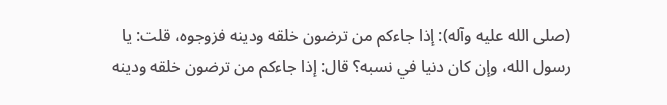(صلى الله عليه وآله): إذا جاءكم من ترضون خلقه ودينه فزوجوه، قلت: يا رسول الله، وإن كان دنيا في نسبه؟ قال: إذا جاءكم من ترضون خلقه ودينه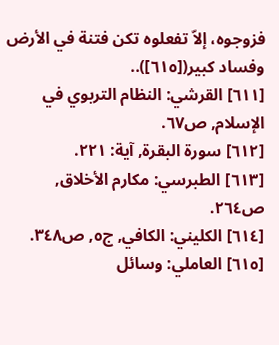فزوجوه، إلاّ تفعلوه تكن فتنة في الأرض وفساد كبير([٦١٥])..
[٦١١] القرشي: النظام التربوي في الإسلام, ص٦٧.
[٦١٢] سورة البقرة, آية: ٢٢١.
[٦١٣] الطبرسي: مكارم الأخلاق, ص٢٦٤.
[٦١٤] الكليني: الكافي, ج٥, ص٣٤٨.
[٦١٥] العاملي: وسائل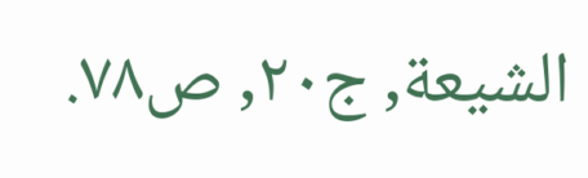الشيعة, ج٢٠, ص٧٨.